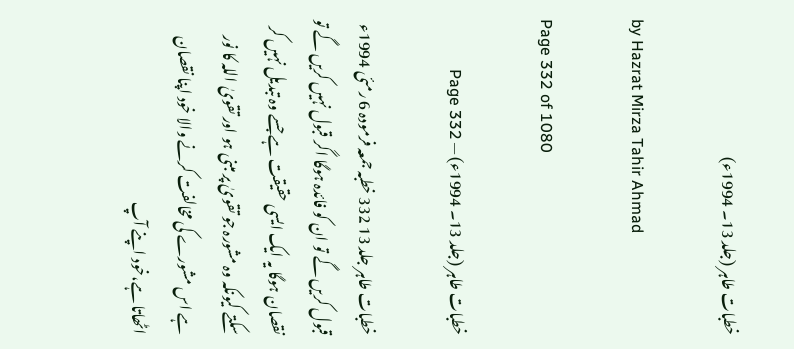خطبات طاہر (جلد 13۔ 1994ء)

by Hazrat Mirza Tahir Ahmad

Page 332 of 1080

خطبات طاہر (جلد 13۔ 1994ء) — Page 332

خطبات طاہر جلد 13 332 خطبہ جمعہ فرمودہ 6 رمئی 1994ء قبول کریں گے تو ان کو فائدہ ہوگا اگر قبول نہیں کریں گے تو نقصان ہوگا یہ ایک ایسی حقیقت ہے جسے وہ تبدیل نہیں کر سکتے کیونکہ وہ مشورہ جو تقویٰ پر مبنی ہو اور تقویٰ اللہ کا نور ہے اس مشورے کی مخالفت کرنے والا خود اپنا نقصان اٹھاتا ہے،خود اپنے آپ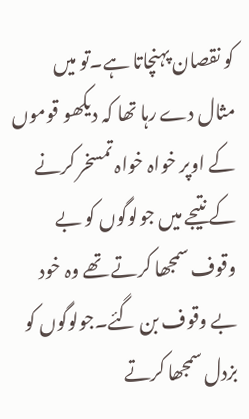کو نقصان پہنچاتا ہے۔تو میں مثال دے رہا تھا کہ دیکھو قوموں کے اوپر خواہ خواہ تمسخر کرنے کے نتیجے میں جولوگوں کو بے وقوف سمجھا کرتے تھے وہ خود بے وقوف بن گئے۔جولوگوں کو بزدل سمجھا کرتے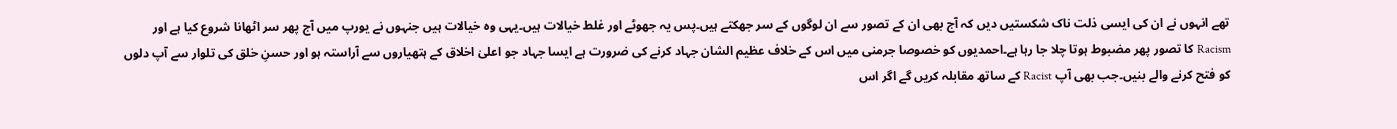تھے انہوں نے ان کی ایسی ذلت ناک شکستیں دیں کہ آج بھی ان کے تصور سے ان لوگوں کے سر جھکتے ہیں۔پس یہ جھوٹے اور غلط خیالات ہیں۔یہی وہ خیالات ہیں جنہوں نے یورپ میں آج پھر سر اٹھانا شروع کیا ہے اور Racism کا تصور پھر مضبوط ہوتا چلا جا رہا ہے۔احمدیوں کو خصوصا جرمنی میں اس کے خلاف عظیم الشان جہاد کرنے کی ضرورت ہے ایسا جہاد جو اعلیٰ اخلاق کے ہتھیاروں سے آراستہ ہو اور حسنِ خلق کی تلوار سے آپ دلوں کو فتح کرنے والے بنیں۔جب بھی آپ Racist کے ساتھ مقابلہ کریں گے اگر اس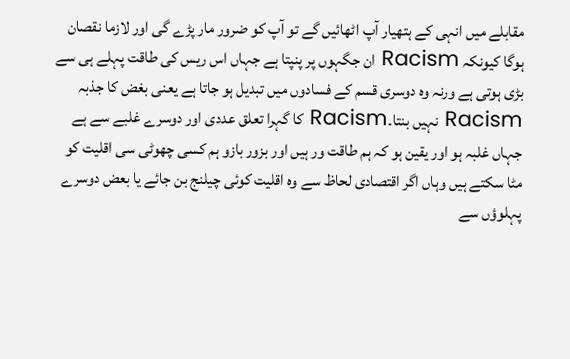مقابلے میں انہی کے ہتھیار آپ اٹھائیں گے تو آپ کو ضرور مار پڑے گی اور لازما نقصان ہوگا کیونکہ Racism ان جگہوں پر پنپتا ہے جہاں اس ریس کی طاقت پہلے ہی سے بڑی ہوتی ہے ورنہ وہ دوسری قسم کے فسادوں میں تبدیل ہو جاتا ہے یعنی بغض کا جذبہ Racism نہیں بنتا۔Racism کا گہرا تعلق عددی اور دوسرے غلبے سے ہے جہاں غلبہ ہو اور یقین ہو کہ ہم طاقت ور ہیں اور بزور بازو ہم کسی چھوٹی سی اقلیت کو مٹا سکتے ہیں وہاں اگر اقتصادی لحاظ سے وہ اقلیت کوئی چیلنج بن جائے یا بعض دوسرے پہلوؤں سے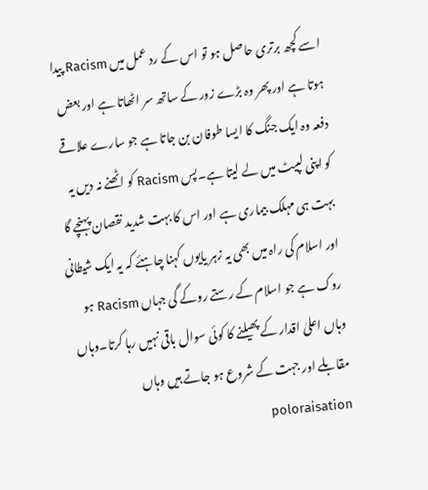اسے کچھ برتری حاصل ہو تو اس کے رد عمل میں Racism پیدا ہوتا ہے اور پھر وہ بڑے زور کے ساتھ سر اٹھاتا ہے اور بعض دفعہ وہ ایک جنگ کا ایسا طوفان بن جاتا ہے جو سارے علاقے کو اپنی لپیٹ میں لے لیتا ہے۔پس Racism کو اٹھنے نہ دیں یہ بہت ہی مہلک بیماری ہے اور اس کا بہت شدید نقصان پہنچے گا اور اسلام کی راہ میں بھی یہ زہر یایوں کہنا چاہئے کہ یہ ایک شیطانی روک ہے جو اسلام کے رستے روکے گی جہاں Racism ہو وہاں اعلیٰ اقدار کے پھیلنے کا کوئی سوال باقی نہیں رہا کرتا۔وہاں مقابلے اور جہت کے شروع ہو جاتے ہیں وہاں poloraisation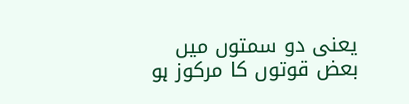یعنی دو سمتوں میں بعض قوتوں کا مرکوز ہو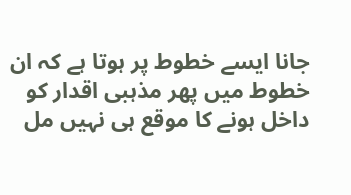جانا ایسے خطوط پر ہوتا ہے کہ ان خطوط میں پھر مذہبی اقدار کو داخل ہونے کا موقع ہی نہیں مل